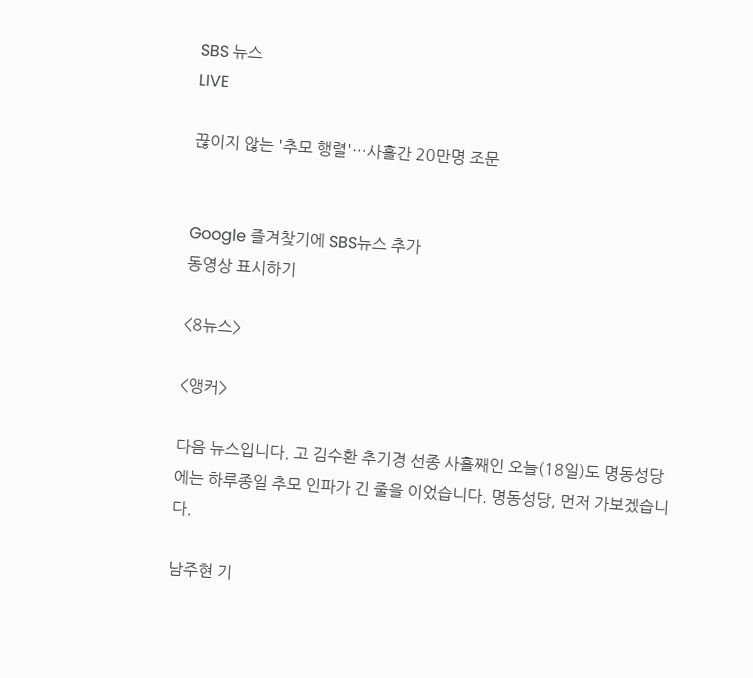SBS 뉴스
LIVE

끊이지 않는 '추모 행렬'…사흘간 20만명 조문


Google 즐겨찾기에 SBS뉴스 추가
동영상 표시하기

<8뉴스>

<앵커>

다음 뉴스입니다. 고 김수환 추기경 선종 사흘째인 오늘(18일)도 명동성당에는 하루종일 추모 인파가 긴 줄을 이었습니다. 명동성당, 먼저 가보겠습니다.

남주현 기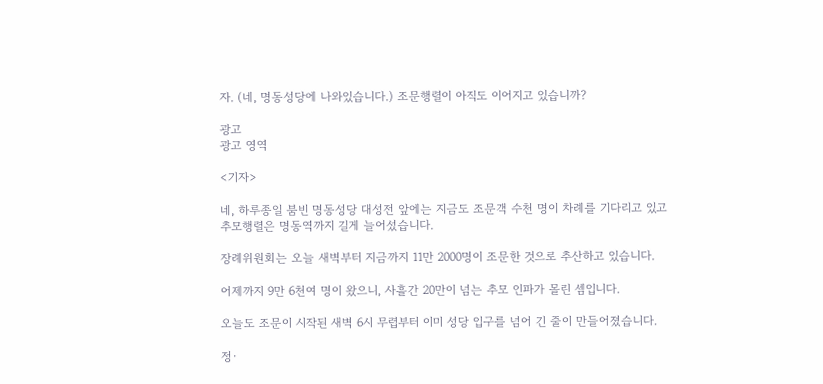자. (네, 명동성당에 나와있습니다.) 조문행렬이 아직도 이어지고 있습니까?

광고
광고 영역

<기자>

네, 하루종일 붐빈 명동성당 대성전 앞에는 지금도 조문객 수천 명이 차례를 기다리고 있고 추모행렬은 명동역까지 길게 늘어섰습니다.

장례위원회는 오늘 새벽부터 지금까지 11만 2000명이 조문한 것으로 추산하고 있습니다.

어제까지 9만 6천여 명이 왔으니, 사흘간 20만이 넘는 추모 인파가 몰린 셈입니다.

오늘도 조문이 시작된 새벽 6시 무렵부터 이미 성당 입구를 넘어 긴 줄이 만들어졌습니다.

정·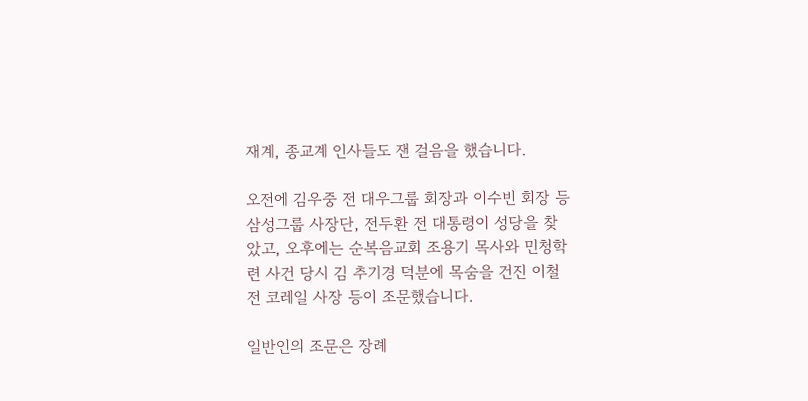재계, 종교계 인사들도 잰 걸음을 했습니다.

오전에 김우중 전 대우그룹 회장과 이수빈 회장 등 삼성그룹 사장단, 전두환 전 대통령이 성당을 찾았고, 오후에는 순복음교회 조용기 목사와 민청학련 사건 당시 김 추기경 덕분에 목숨을 건진 이철 전 코레일 사장 등이 조문했습니다.

일반인의 조문은 장례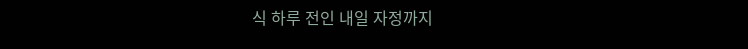식 하루 전인 내일 자정까지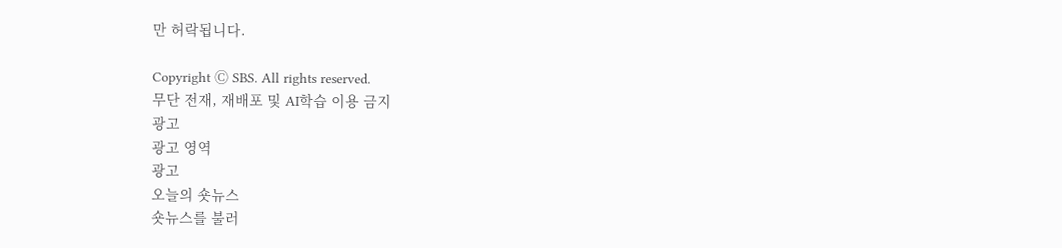만 허락됩니다.

Copyright Ⓒ SBS. All rights reserved.
무단 전재, 재배포 및 AI학습 이용 금지
광고
광고 영역
광고
오늘의 숏뉴스
숏뉴스를 불러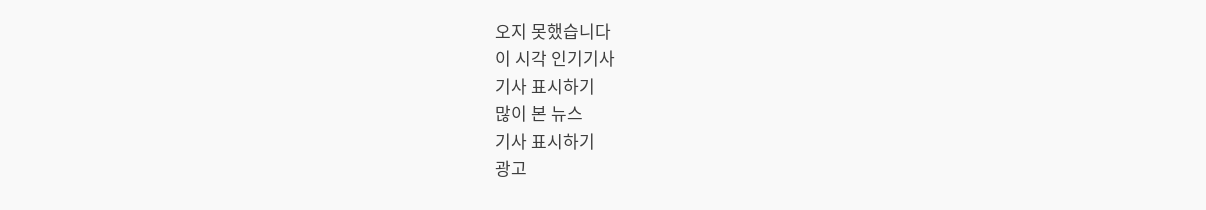오지 못했습니다
이 시각 인기기사
기사 표시하기
많이 본 뉴스
기사 표시하기
광고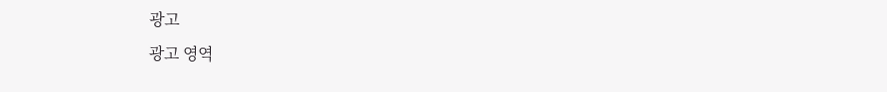광고
광고 영역